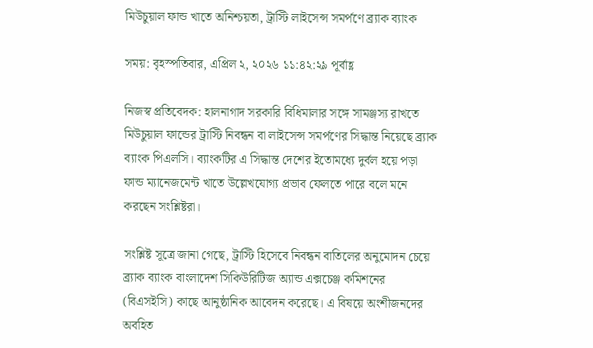মিউচুয়াল ফান্ড খাতে অনিশ্চয়তা, ট্রাস্টি লাইসেন্স সমর্পণে ব্র্যাক ব্যাংক

সময়: বৃহস্পতিবার, এপ্রিল ২, ২০২৬ ১১:৪২:২৯ পূর্বাহ্ণ

নিজস্ব প্রতিবেদক: হালনাগাদ সরকারি বিধিমালার সঙ্গে সামঞ্জস্য রাখতে মিউচুয়াল ফান্ডের ট্রাস্টি নিবন্ধন বা লাইসেন্স সমর্পণের সিদ্ধান্ত নিয়েছে ব্র্যাক ব্যাংক পিএলসি। ব্যাংকটির এ সিদ্ধান্ত দেশের ইতোমধ্যে দুর্বল হয়ে পড়া ফান্ড ম্যানেজমেন্ট খাতে উল্লেখযোগ্য প্রভাব ফেলতে পারে বলে মনে করছেন সংশ্লিষ্টরা।

সংশ্লিষ্ট সূত্রে জানা গেছে, ট্রাস্টি হিসেবে নিবন্ধন বাতিলের অনুমোদন চেয়ে ব্র্যাক ব্যাংক বাংলাদেশ সিকিউরিটিজ অ্যান্ড এক্সচেঞ্জ কমিশনের (বিএসইসি) কাছে আনুষ্ঠানিক আবেদন করেছে। এ বিষয়ে অংশীজনদের অবহিত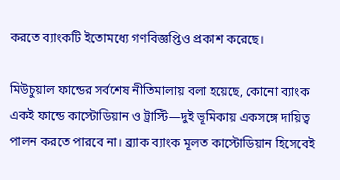করতে ব্যাংকটি ইতোমধ্যে গণবিজ্ঞপ্তিও প্রকাশ করেছে।

মিউচুয়াল ফান্ডের সর্বশেষ নীতিমালায় বলা হয়েছে, কোনো ব্যাংক একই ফান্ডে কাস্টোডিয়ান ও ট্রাস্টি—দুই ভূমিকায় একসঙ্গে দায়িত্ব পালন করতে পারবে না। ব্র্যাক ব্যাংক মূলত কাস্টোডিয়ান হিসেবেই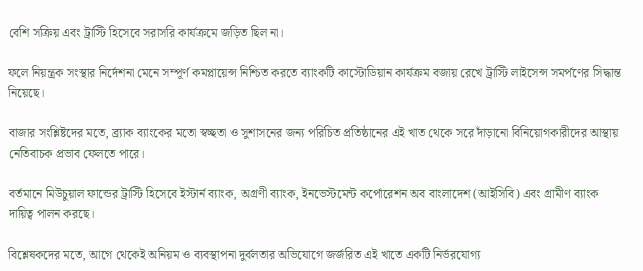বেশি সক্রিয় এবং ট্রাস্টি হিসেবে সরাসরি কার্যক্রমে জড়িত ছিল না।

ফলে নিয়ন্ত্রক সংস্থার নির্দেশনা মেনে সম্পূর্ণ কমপ্লায়েন্স নিশ্চিত করতে ব্যাংকটি কাস্টোডিয়ান কার্যক্রম বজায় রেখে ট্রাস্টি লাইসেন্স সমর্পণের সিদ্ধান্ত নিয়েছে।

বাজার সংশ্লিষ্টদের মতে, ব্র্যাক ব্যাংকের মতো স্বচ্ছতা ও সুশাসনের জন্য পরিচিত প্রতিষ্ঠানের এই খাত থেকে সরে দাঁড়ানো বিনিয়োগকারীদের আস্থায় নেতিবাচক প্রভাব ফেলতে পারে।

বর্তমানে মিউচুয়াল ফান্ডের ট্রাস্টি হিসেবে ইস্টার্ন ব্যাংক, অগ্রণী ব্যাংক, ইনভেস্টমেন্ট কর্পোরেশন অব বাংলাদেশ (আইসিবি) এবং গ্রামীণ ব্যাংক দায়িত্ব পালন করছে।

বিশ্লেষকদের মতে, আগে থেকেই অনিয়ম ও ব্যবস্থাপনা দুর্বলতার অভিযোগে জর্জরিত এই খাতে একটি নির্ভরযোগ্য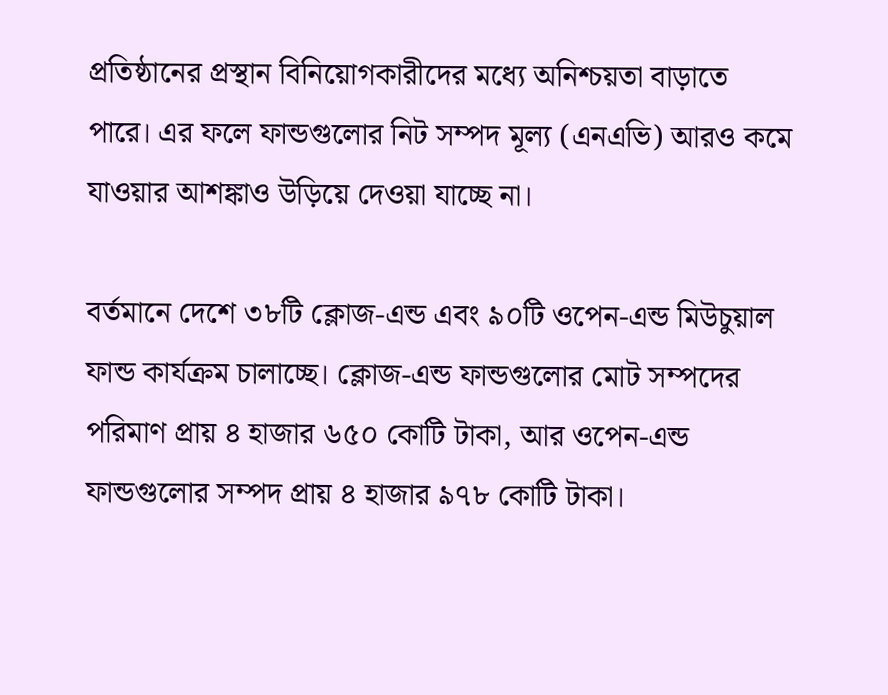প্রতিষ্ঠানের প্রস্থান বিনিয়োগকারীদের মধ্যে অনিশ্চয়তা বাড়াতে পারে। এর ফলে ফান্ডগুলোর নিট সম্পদ মূল্য (এনএভি) আরও কমে যাওয়ার আশঙ্কাও উড়িয়ে দেওয়া যাচ্ছে না।

বর্তমানে দেশে ৩৮টি ক্লোজ-এন্ড এবং ৯০টি ওপেন-এন্ড মিউচুয়াল ফান্ড কার্যক্রম চালাচ্ছে। ক্লোজ-এন্ড ফান্ডগুলোর মোট সম্পদের পরিমাণ প্রায় ৪ হাজার ৬৫০ কোটি টাকা, আর ওপেন-এন্ড ফান্ডগুলোর সম্পদ প্রায় ৪ হাজার ৯৭৮ কোটি টাকা।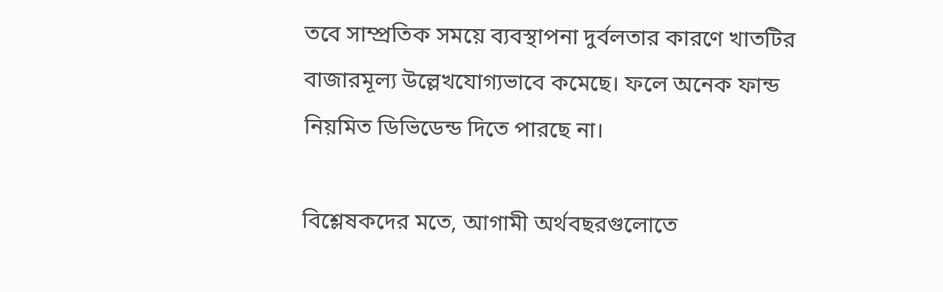তবে সাম্প্রতিক সময়ে ব্যবস্থাপনা দুর্বলতার কারণে খাতটির বাজারমূল্য উল্লেখযোগ্যভাবে কমেছে। ফলে অনেক ফান্ড নিয়মিত ডিভিডেন্ড দিতে পারছে না।

বিশ্লেষকদের মতে, আগামী অর্থবছরগুলোতে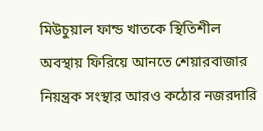মিউচুয়াল ফান্ড খাতকে স্থিতিশীল অবস্থায় ফিরিয়ে আনতে শেয়ারবাজার নিয়ন্ত্রক সংস্থার আরও কঠোর নজরদারি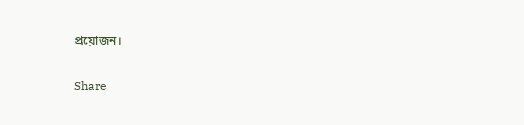প্রয়োজন।

Share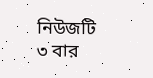নিউজটি ৩ বার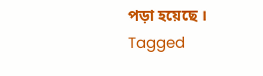পড়া হয়েছে ।
Tagged